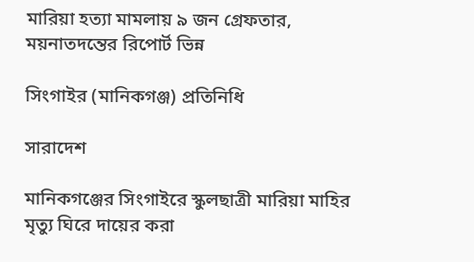মারিয়া হত্যা মামলায় ৯ জন গ্রেফতার, ময়নাতদন্তের রিপোর্ট ভিন্ন

সিংগাইর (মানিকগঞ্জ) প্রতিনিধি

সারাদেশ

মানিকগঞ্জের সিংগাইরে স্কুলছাত্রী মারিয়া মাহির মৃত্যু ঘিরে দায়ের করা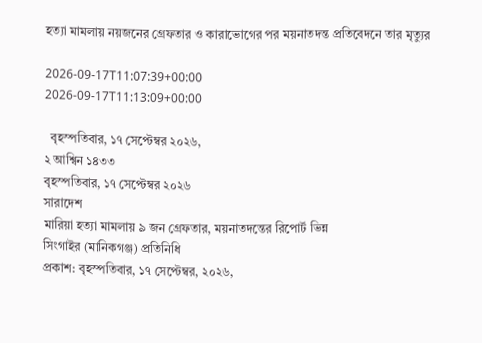হত্যা মামলায় নয়জনের গ্রেফতার ও কারাভোগের পর ময়নাতদন্ত প্রতিবেদনে তার মৃত্যুর

2026-09-17T11:07:39+00:00
2026-09-17T11:13:09+00:00

  বৃহস্পতিবার, ১৭ সেপ্টেম্বর ২০২৬,
২ আশ্বিন ১৪৩৩
বৃহস্পতিবার, ১৭ সেপ্টেম্বর ২০২৬
সারাদেশ
মারিয়া হত্যা মামলায় ৯ জন গ্রেফতার, ময়নাতদন্তের রিপোর্ট ভিন্ন
সিংগাইর (মানিকগঞ্জ) প্রতিনিধি
প্রকাশ: বৃহস্পতিবার, ১৭ সেপ্টেম্বর, ২০২৬,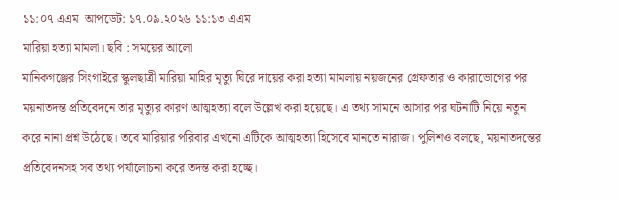১১:০৭ এএম  আপডেট: ১৭.০৯.২০২৬ ১১:১৩ এএম
মারিয়া হত্যা মামলা। ছবি : সময়ের আলো
মানিকগঞ্জের সিংগাইরে স্কুলছাত্রী মারিয়া মাহির মৃত্যু ঘিরে দায়ের করা হত্যা মামলায় নয়জনের গ্রেফতার ও কারাভোগের পর ময়নাতদন্ত প্রতিবেদনে তার মৃত্যুর কারণ আত্মহত্যা বলে উল্লেখ করা হয়েছে। এ তথ্য সামনে আসার পর ঘটনাটি নিয়ে নতুন করে নানা প্রশ্ন উঠেছে। তবে মারিয়ার পরিবার এখনো এটিকে আত্মহত্যা হিসেবে মানতে নারাজ। পুলিশও বলছে, ময়নাতদন্তের প্রতিবেদনসহ সব তথ্য পর্যালোচনা করে তদন্ত করা হচ্ছে।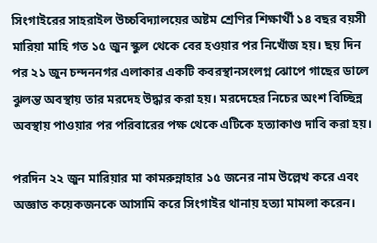সিংগাইরের সাহরাইল উচ্চবিদ্যালয়ের অষ্টম শ্রেণির শিক্ষার্থী ১৪ বছর বয়সী মারিয়া মাহি গত ১৫ জুন স্কুল থেকে বের হওয়ার পর নিখোঁজ হয়। ছয় দিন পর ২১ জুন চন্দননগর এলাকার একটি কবরস্থানসংলগ্ন ঝোপে গাছের ডালে ঝুলন্ত অবস্থায় তার মরদেহ উদ্ধার করা হয়। মরদেহের নিচের অংশ বিচ্ছিন্ন অবস্থায় পাওয়ার পর পরিবারের পক্ষ থেকে এটিকে হত্যাকাণ্ড দাবি করা হয়।

পরদিন ২২ জুন মারিয়ার মা কামরুন্নাহার ১৫ জনের নাম উল্লেখ করে এবং অজ্ঞাত কয়েকজনকে আসামি করে সিংগাইর থানায় হত্যা মামলা করেন।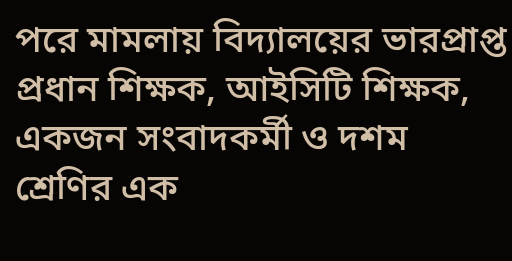পরে মামলায় বিদ্যালয়ের ভারপ্রাপ্ত প্রধান শিক্ষক, আইসিটি শিক্ষক, একজন সংবাদকর্মী ও দশম শ্রেণির এক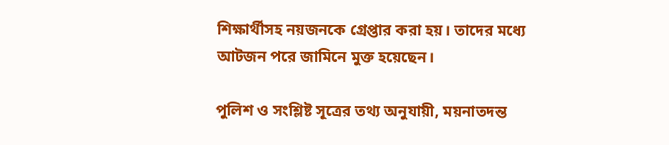শিক্ষার্থীসহ নয়জনকে গ্রেপ্তার করা হয়। তাদের মধ্যে আটজন পরে জামিনে মুক্ত হয়েছেন।

পুলিশ ও সংশ্লিষ্ট সূত্রের তথ্য অনুযায়ী, ময়নাতদন্ত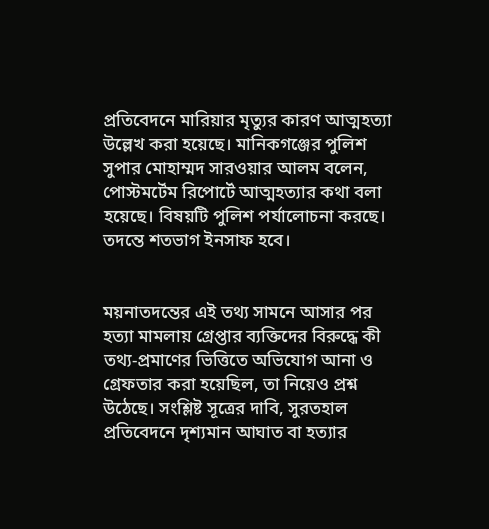প্রতিবেদনে মারিয়ার মৃত্যুর কারণ আত্মহত্যা উল্লেখ করা হয়েছে। মানিকগঞ্জের পুলিশ সুপার মোহাম্মদ সারওয়ার আলম বলেন, পোস্টমর্টেম রিপোর্টে আত্মহত্যার কথা বলা হয়েছে। বিষয়টি পুলিশ পর্যালোচনা করছে। তদন্তে শতভাগ ইনসাফ হবে।


ময়নাতদন্তের এই তথ্য সামনে আসার পর হত্যা মামলায় গ্রেপ্তার ব্যক্তিদের বিরুদ্ধে কী তথ্য-প্রমাণের ভিত্তিতে অভিযোগ আনা ও গ্রেফতার করা হয়েছিল, তা নিয়েও প্রশ্ন উঠেছে। সংশ্লিষ্ট সূত্রের দাবি, সুরতহাল প্রতিবেদনে দৃশ্যমান আঘাত বা হত্যার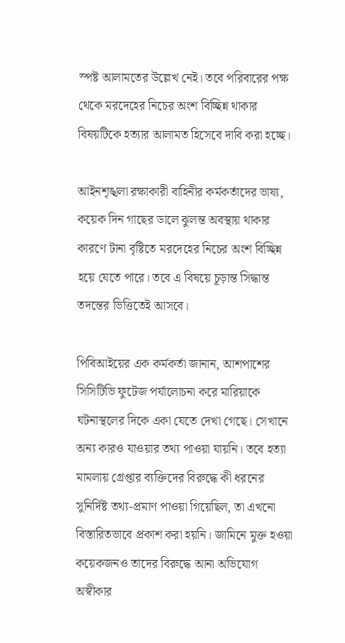স্পষ্ট আলামতের উল্লেখ নেই। তবে পরিবারের পক্ষ থেকে মরদেহের নিচের অংশ বিচ্ছিন্ন থাকার বিষয়টিকে হত্যার আলামত হিসেবে দাবি করা হচ্ছে।

আইনশৃঙ্খলা রক্ষাকারী বাহিনীর কর্মকর্তাদের ভাষ্য, কয়েক দিন গাছের ডালে ঝুলন্ত অবস্থায় থাকার কারণে টানা বৃষ্টিতে মরদেহের নিচের অংশ বিচ্ছিন্ন হয়ে যেতে পারে। তবে এ বিষয়ে চূড়ান্ত সিদ্ধান্ত তদন্তের ভিত্তিতেই আসবে।

পিবিআইয়ের এক কর্মকর্তা জানান, আশপাশের সিসিটিভি ফুটেজ পর্যালোচনা করে মারিয়াকে ঘটনাস্থলের দিকে একা যেতে দেখা গেছে। সেখানে অন্য কারও যাওয়ার তথ্য পাওয়া যায়নি। তবে হত্যা মামলায় গ্রেপ্তার ব্যক্তিদের বিরুদ্ধে কী ধরনের সুনির্দিষ্ট তথ্য-প্রমাণ পাওয়া গিয়েছিল, তা এখনো বিস্তারিতভাবে প্রকাশ করা হয়নি। জামিনে মুক্ত হওয়া কয়েকজনও তাদের বিরুদ্ধে আনা অভিযোগ অস্বীকার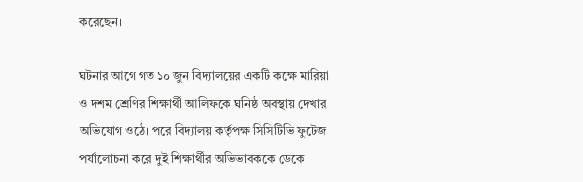করেছেন।

ঘটনার আগে গত ১০ জুন বিদ্যালয়ের একটি কক্ষে মারিয়া ও দশম শ্রেণির শিক্ষার্থী আলিফকে ঘনিষ্ঠ অবস্থায় দেখার অভিযোগ ওঠে। পরে বিদ্যালয় কর্তৃপক্ষ সিসিটিভি ফুটেজ পর্যালোচনা করে দুই শিক্ষার্থীর অভিভাবককে ডেকে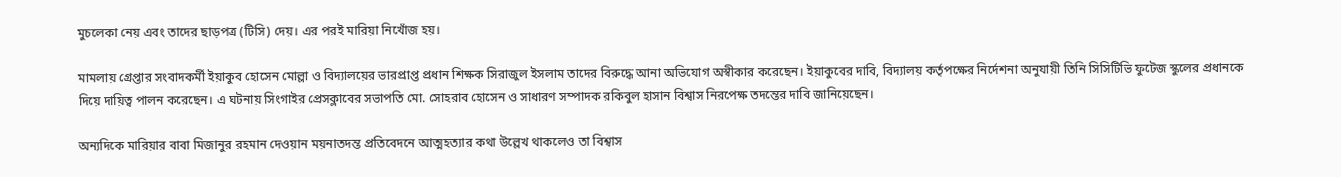মুচলেকা নেয় এবং তাদের ছাড়পত্র (টিসি) দেয়। এর পরই মারিয়া নিখোঁজ হয়।

মামলায় গ্রেপ্তার সংবাদকর্মী ইয়াকুব হোসেন মোল্লা ও বিদ্যালয়ের ভারপ্রাপ্ত প্রধান শিক্ষক সিরাজুল ইসলাম তাদের বিরুদ্ধে আনা অভিযোগ অস্বীকার করেছেন। ইয়াকুবের দাবি, বিদ্যালয় কর্তৃপক্ষের নির্দেশনা অনুযায়ী তিনি সিসিটিভি ফুটেজ স্কুলের প্রধানকে দিয়ে দায়িত্ব পালন করেছেন। এ ঘটনায় সিংগাইর প্রেসক্লাবের সভাপতি মো. সোহরাব হোসেন ও সাধারণ সম্পাদক রকিবুল হাসান বিশ্বাস নিরপেক্ষ তদন্তের দাবি জানিয়েছেন।

অন্যদিকে মারিয়ার বাবা মিজানুর রহমান দেওয়ান ময়নাতদন্ত প্রতিবেদনে আত্মহত্যার কথা উল্লেখ থাকলেও তা বিশ্বাস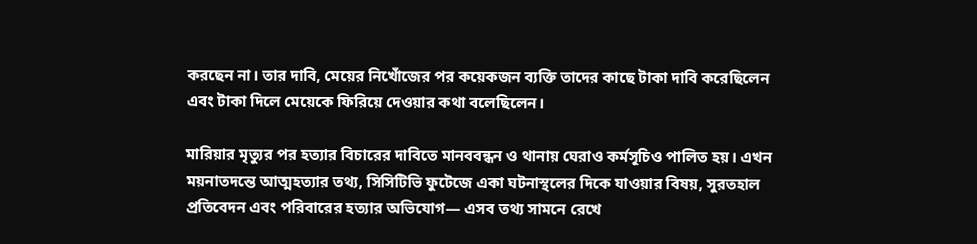করছেন না। তার দাবি, মেয়ের নিখোঁজের পর কয়েকজন ব্যক্তি তাদের কাছে টাকা দাবি করেছিলেন এবং টাকা দিলে মেয়েকে ফিরিয়ে দেওয়ার কথা বলেছিলেন।

মারিয়ার মৃত্যুর পর হত্যার বিচারের দাবিতে মানববন্ধন ও থানায় ঘেরাও কর্মসূচিও পালিত হয়। এখন ময়নাতদন্তে আত্মহত্যার তথ্য, সিসিটিভি ফুটেজে একা ঘটনাস্থলের দিকে যাওয়ার বিষয়, সুরতহাল প্রতিবেদন এবং পরিবারের হত্যার অভিযোগ— এসব তথ্য সামনে রেখে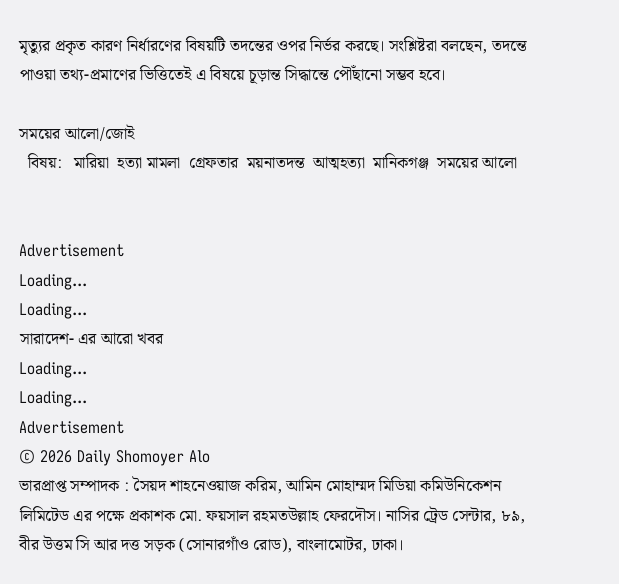মৃত্যুর প্রকৃত কারণ নির্ধারণের বিষয়টি তদন্তের ওপর নির্ভর করছে। সংশ্লিষ্টরা বলছেন, তদন্তে পাওয়া তথ্য-প্রমাণের ভিত্তিতেই এ বিষয়ে চূড়ান্ত সিদ্ধান্তে পৌঁছানো সম্ভব হবে।

সময়ের আলো/জোই
  বিষয়:   মারিয়া  হত্যা মামলা  গ্রেফতার  ময়নাতদন্ত  আত্মহত্যা  মানিকগঞ্জ  সময়ের আলো


Advertisement
Loading...
Loading...
সারাদেশ- এর আরো খবর
Loading...
Loading...
Advertisement
© 2026 Daily Shomoyer Alo
ভারপ্রাপ্ত সম্পাদক : সৈয়দ শাহনেওয়াজ করিম, আমিন মোহাম্মদ মিডিয়া কমিউনিকেশন লিমিটেড এর পক্ষে প্রকাশক মো. ফয়সাল রহমতউল্লাহ ফেরদৌস। নাসির ট্রেড সেন্টার, ৮৯, বীর উত্তম সি আর দত্ত সড়ক (সোনারগাঁও রোড), বাংলামোটর, ঢাকা।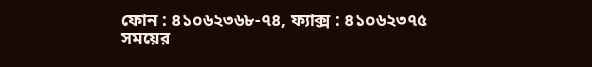ফোন : ৪১০৬২৩৬৮-৭৪, ফ্যাক্স : ৪১০৬২৩৭৫
সময়ের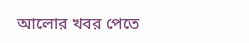আলোর খবর পেতে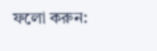ফলো করুন: